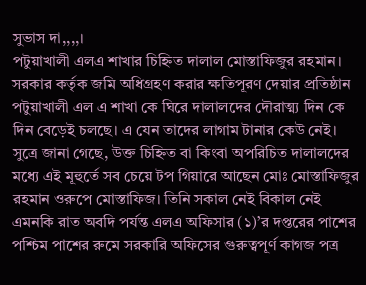সুভাস দা,,,,।
পটুয়াখালী এলএ শাখার চিহ্নিত দালাল মোস্তাফিজুর রহমান।
সরকার কর্তৃক জমি অধিগ্রহণ করার ক্ষতিপূরণ দেয়ার প্রতিষ্ঠান পটুয়াখালী এল এ শাখা কে ঘিরে দালালদের দৌরাত্ম্য দিন কে দিন বেড়েই চলছে। এ যেন তাদের লাগাম টানার কেউ নেই। সুত্রে জানা গেছে, উক্ত চিহ্নিত বা কিংবা অপরিচিত দালালদের মধ্যে এই মূহুর্তে সব চেয়ে টপ গিয়ারে আছেন মোঃ মোস্তাফিজুর রহমান ওরুপে মোস্তাফিজ। তিনি সকাল নেই বিকাল নেই এমনকি রাত অবদি পর্যন্ত এলএ অফিসার (১)’র দপ্তরের পাশের পশ্চিম পাশের রুমে সরকারি অফিসের গুরুত্বপূর্ণ কাগজ পত্র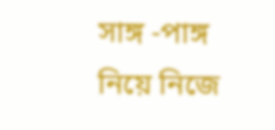সাঙ্গ -পাঙ্গ নিয়ে নিজে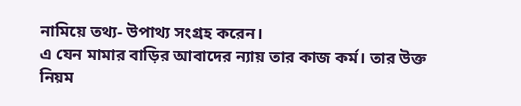নামিয়ে তথ্য- উপাথ্য সংগ্রহ করেন।
এ যেন মামার বাড়ির আবাদের ন্যায় তার কাজ কর্ম। তার উক্ত নিয়ম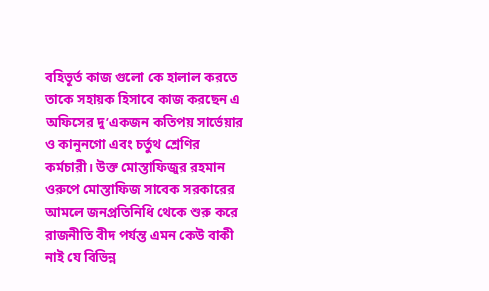বহিভূর্ত কাজ গুলো কে হালাল করতে তাকে সহায়ক হিসাবে কাজ করছেন এ অফিসের দু’একজন কতিপয় সার্ভেয়ার ও কানুনগো এবং চর্তুথ শ্রেণির কর্মচারী। উক্ত মোস্তাফিজুর রহমান ওরুপে মোস্তাফিজ সাবেক সরকারের আমলে জনপ্রতিনিধি থেকে শুরু করে রাজনীতি বীদ পর্যন্ত এমন কেউ বাকী নাই যে বিভিন্ন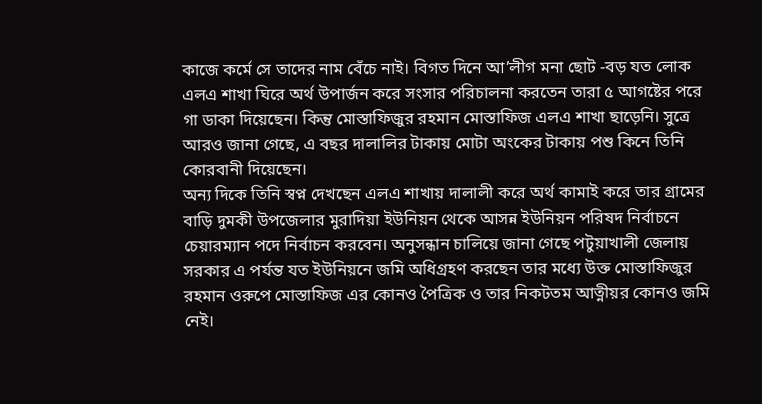কাজে কর্মে সে তাদের নাম বেঁচে নাই। বিগত দিনে আ’লীগ মনা ছোট -বড় যত লোক এলএ শাখা ঘিরে অর্থ উপার্জন করে সংসার পরিচালনা করতেন তারা ৫ আগষ্টের পরে গা ডাকা দিয়েছেন। কিন্তু মোস্তাফিজুর রহমান মোস্তাফিজ এলএ শাখা ছাড়েনি। সুত্রে আরও জানা গেছে, এ বছর দালালির টাকায় মোটা অংকের টাকায় পশু কিনে তিনি কোরবানী দিয়েছেন।
অন্য দিকে তিনি স্বপ্ন দেখছেন এলএ শাখায় দালালী করে অর্থ কামাই করে তার গ্রামের বাড়ি দুমকী উপজেলার মুরাদিয়া ইউনিয়ন থেকে আসন্ন ইউনিয়ন পরিষদ নির্বাচনে চেয়ারম্যান পদে নির্বাচন করবেন। অনুসন্ধান চালিয়ে জানা গেছে পটুয়াখালী জেলায় সরকার এ পর্যন্ত যত ইউনিয়নে জমি অধিগ্রহণ করছেন তার মধ্যে উক্ত মোস্তাফিজুর রহমান ওরুপে মোস্তাফিজ এর কোনও পৈত্রিক ও তার নিকটতম আত্নীয়র কোনও জমি নেই।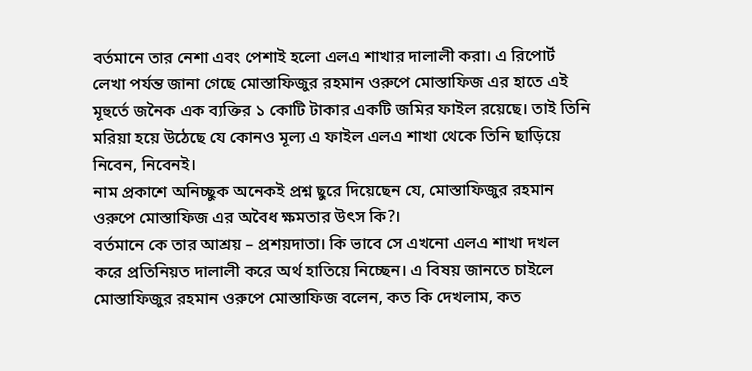বর্তমানে তার নেশা এবং পেশাই হলো এলএ শাখার দালালী করা। এ রিপোর্ট লেখা পর্যন্ত জানা গেছে মোস্তাফিজুর রহমান ওরুপে মোস্তাফিজ এর হাতে এই মূহুর্তে জনৈক এক ব্যক্তির ১ কোটি টাকার একটি জমির ফাইল রয়েছে। তাই তিনি মরিয়া হয়ে উঠেছে যে কোনও মূল্য এ ফাইল এলএ শাখা থেকে তিনি ছাড়িয়ে নিবেন, নিবেনই।
নাম প্রকাশে অনিচ্ছুক অনেকই প্রশ্ন ছুরে দিয়েছেন যে, মোস্তাফিজুর রহমান ওরুপে মোস্তাফিজ এর অবৈধ ক্ষমতার উৎস কি?।
বর্তমানে কে তার আশ্রয় – প্রশয়দাতা। কি ভাবে সে এখনো এলএ শাখা দখল করে প্রতিনিয়ত দালালী করে অর্থ হাতিয়ে নিচ্ছেন। এ বিষয় জানতে চাইলে মোস্তাফিজুর রহমান ওরুপে মোস্তাফিজ বলেন, কত কি দেখলাম, কত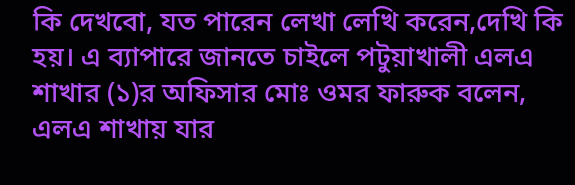কি দেখবো, যত পারেন লেখা লেখি করেন,দেখি কি হয়। এ ব্যাপারে জানতে চাইলে পটুয়াখালী এলএ শাখার (১)র অফিসার মোঃ ওমর ফারুক বলেন, এলএ শাখায় যার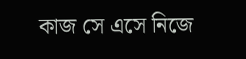কাজ সে এসে নিজে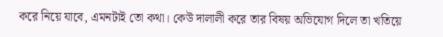করে নিয়ে যাবে, এমনটাই তো কথা। কেউ দালালী করে তার বিষয় অভিযোগ দিলে তা খতিয়ে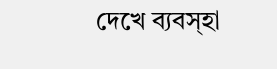দেখে ব্যবস্হা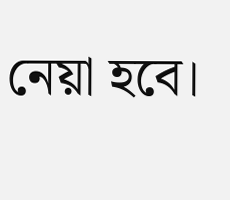নেয়া হবে।